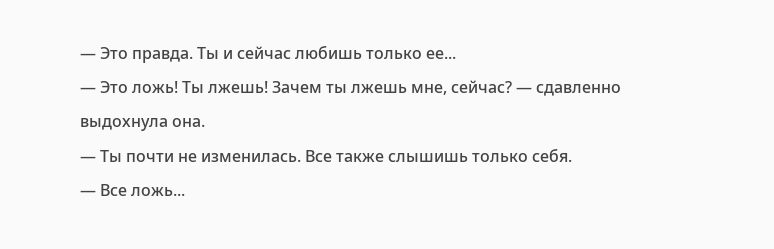— Это правда. Ты и сейчас любишь только ее...
— Это ложь! Ты лжешь! Зачем ты лжешь мне, сейчас? — сдавленно выдохнула она.
— Ты почти не изменилась. Все также слышишь только себя.
— Все ложь...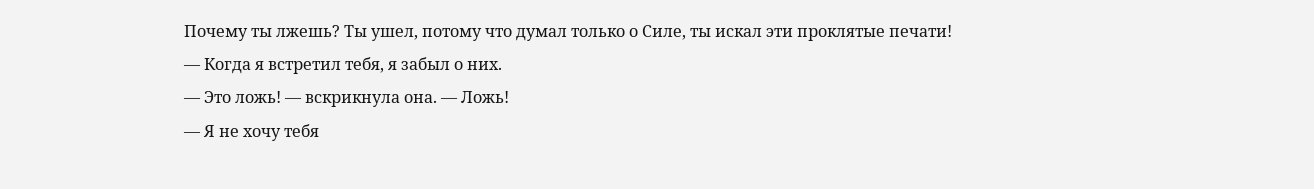Почему ты лжешь? Ты ушел, потому что думал только о Силе, ты искал эти проклятые печати!
— Когда я встретил тебя, я забыл о них.
— Это ложь! — вскрикнула она. — Ложь!
— Я не хочу тебя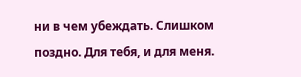ни в чем убеждать. Слишком поздно. Для тебя, и для меня.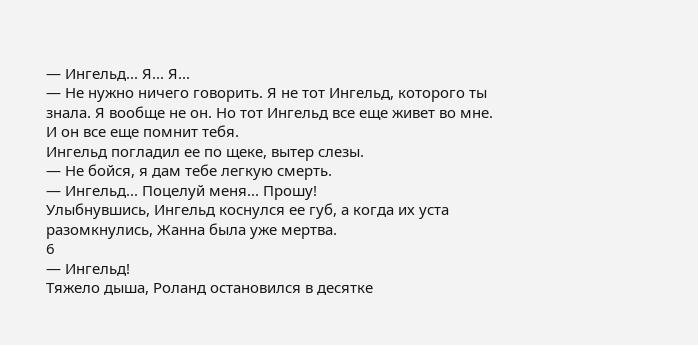— Ингельд... Я... Я...
— Не нужно ничего говорить. Я не тот Ингельд, которого ты знала. Я вообще не он. Но тот Ингельд все еще живет во мне. И он все еще помнит тебя.
Ингельд погладил ее по щеке, вытер слезы.
— Не бойся, я дам тебе легкую смерть.
— Ингельд... Поцелуй меня... Прошу!
Улыбнувшись, Ингельд коснулся ее губ, а когда их уста разомкнулись, Жанна была уже мертва.
6
— Ингельд!
Тяжело дыша, Роланд остановился в десятке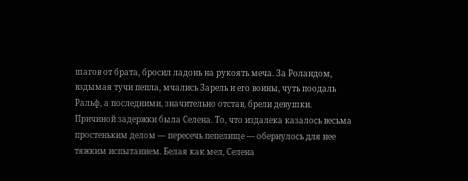шагов от брата, бросил ладонь на рукоять меча. За Роландом, вздымая тучи пепла, мчались Зарель и его воины, чуть поодаль Ральф, а последними, значительно отстав, брели девушки.
Причиной задержки была Селена. То, что издалека казалось весьма простеньким делом — пересечь пепелище — обернулось для нее тяжким испытанием. Белая как мел, Селена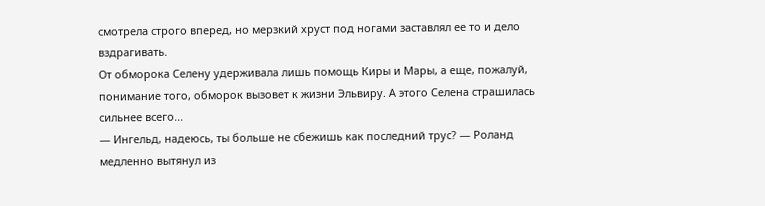смотрела строго вперед, но мерзкий хруст под ногами заставлял ее то и дело вздрагивать.
От обморока Селену удерживала лишь помощь Киры и Мары, а еще, пожалуй, понимание того, обморок вызовет к жизни Эльвиру. А этого Селена страшилась сильнее всего...
— Ингельд, надеюсь, ты больше не сбежишь как последний трус? — Роланд медленно вытянул из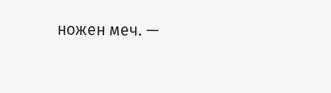ножен меч. —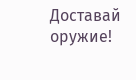Доставай оружие!